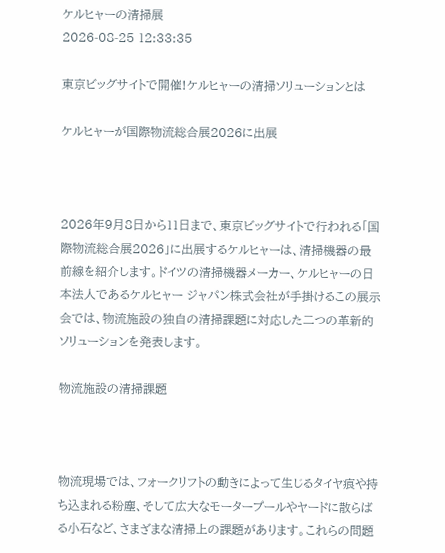ケルヒャーの清掃展
2026-08-25 12:33:35

東京ビッグサイトで開催!ケルヒャーの清掃ソリューションとは

ケルヒャーが国際物流総合展2026に出展



2026年9月8日から11日まで、東京ビッグサイトで行われる「国際物流総合展2026」に出展するケルヒャーは、清掃機器の最前線を紹介します。ドイツの清掃機器メーカー、ケルヒャーの日本法人であるケルヒャー ジャパン株式会社が手掛けるこの展示会では、物流施設の独自の清掃課題に対応した二つの革新的ソリューションを発表します。

物流施設の清掃課題



物流現場では、フォークリフトの動きによって生じるタイヤ痕や持ち込まれる粉塵、そして広大なモータープールやヤードに散らばる小石など、さまざまな清掃上の課題があります。これらの問題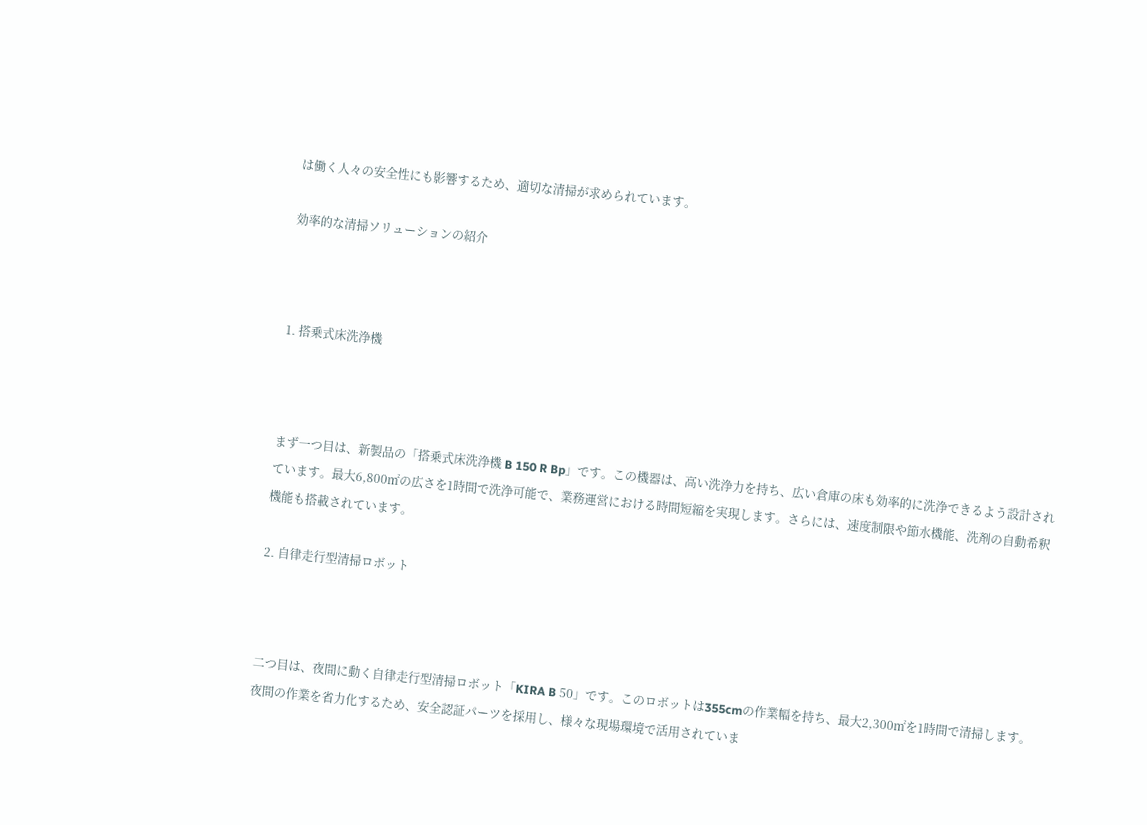は働く人々の安全性にも影響するため、適切な清掃が求められています。

効率的な清掃ソリューションの紹介



1. 搭乗式床洗浄機



まず一つ目は、新製品の「搭乗式床洗浄機 B 150 R Bp」です。この機器は、高い洗浄力を持ち、広い倉庫の床も効率的に洗浄できるよう設計されています。最大6,800㎡の広さを1時間で洗浄可能で、業務運営における時間短縮を実現します。さらには、速度制限や節水機能、洗剤の自動希釈機能も搭載されています。

2. 自律走行型清掃ロボット



二つ目は、夜間に動く自律走行型清掃ロボット「KIRA B 50」です。このロボットは355cmの作業幅を持ち、最大2,300㎡を1時間で清掃します。夜間の作業を省力化するため、安全認証パーツを採用し、様々な現場環境で活用されていま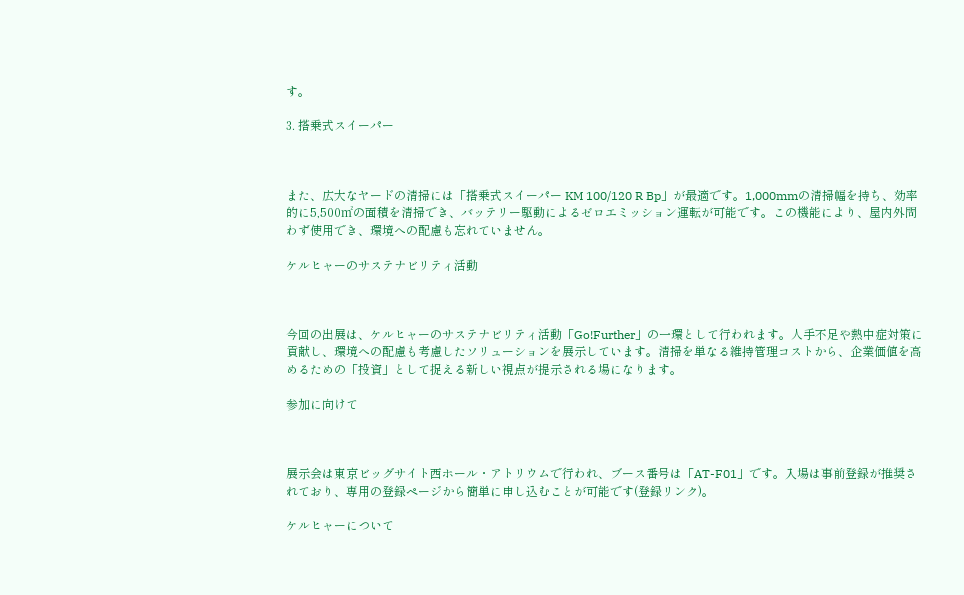す。

3. 搭乗式スイーパー



また、広大なヤードの清掃には「搭乗式スイーパー KM 100/120 R Bp」が最適です。1,000mmの清掃幅を持ち、効率的に5,500㎡の面積を清掃でき、バッテリー駆動によるゼロエミッション運転が可能です。この機能により、屋内外問わず使用でき、環境への配慮も忘れていません。

ケルヒャーのサステナビリティ活動



今回の出展は、ケルヒャーのサステナビリティ活動「Go!Further」の一環として行われます。人手不足や熱中症対策に貢献し、環境への配慮も考慮したソリューションを展示しています。清掃を単なる維持管理コストから、企業価値を高めるための「投資」として捉える新しい視点が提示される場になります。

参加に向けて



展示会は東京ビッグサイト西ホール・アトリウムで行われ、ブース番号は「AT-F01」です。入場は事前登録が推奨されており、専用の登録ページから簡単に申し込むことが可能です(登録リンク)。

ケルヒャーについて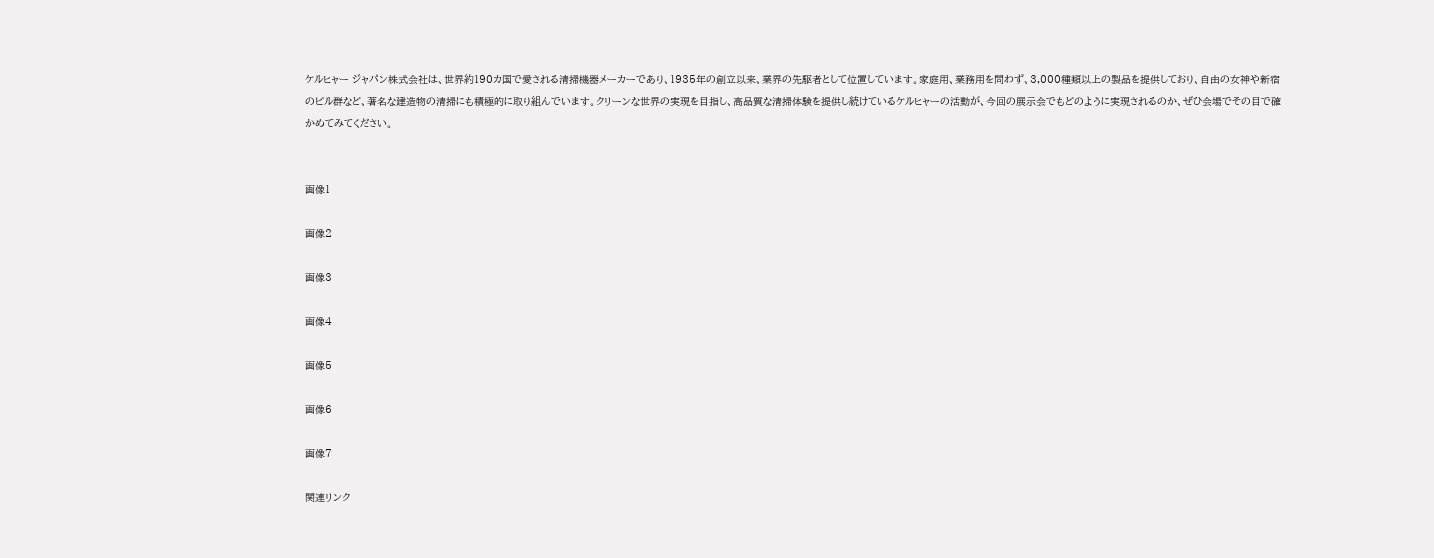ケルヒャー ジャパン株式会社は、世界約190カ国で愛される清掃機器メーカーであり、1935年の創立以来、業界の先駆者として位置しています。家庭用、業務用を問わず、3,000種類以上の製品を提供しており、自由の女神や新宿のビル群など、著名な建造物の清掃にも積極的に取り組んでいます。クリーンな世界の実現を目指し、高品質な清掃体験を提供し続けているケルヒャーの活動が、今回の展示会でもどのように実現されるのか、ぜひ会場でその目で確かめてみてください。


画像1

画像2

画像3

画像4

画像5

画像6

画像7

関連リンク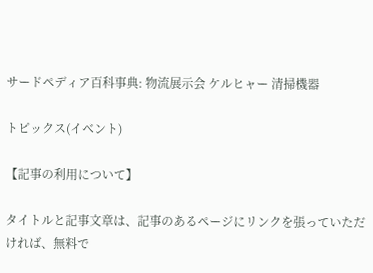サードペディア百科事典: 物流展示会 ケルヒャー 清掃機器

トピックス(イベント)

【記事の利用について】

タイトルと記事文章は、記事のあるページにリンクを張っていただければ、無料で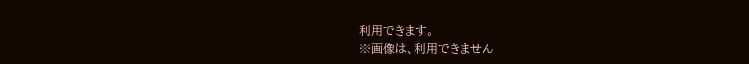利用できます。
※画像は、利用できません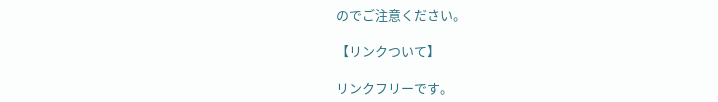のでご注意ください。

【リンクついて】

リンクフリーです。